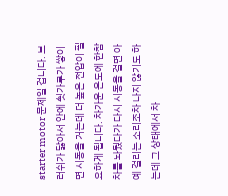starter motor 문제일 겁니다. 브러쉬가 닳아서 안에 쇳가루가 쌓이면 시동을 거는데 더 높은 전압이 필요하게 됩니다. 차가운 온도에 한참 차를 놔뒀다가 다시 시동을 걸면 아예 걸리는 소리조차 나지 않기도 하는데 그 상태에서 차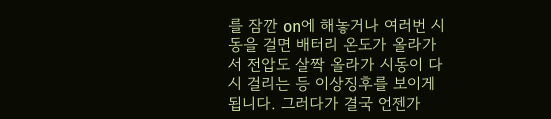를 잠깐 on에 해놓거나 여러번 시동을 걸면 배터리 온도가 올라가서 전압도 살짝 올라가 시동이 다시 걸리는 등 이상징후를 보이게 됩니다. 그러다가 결국 언젠가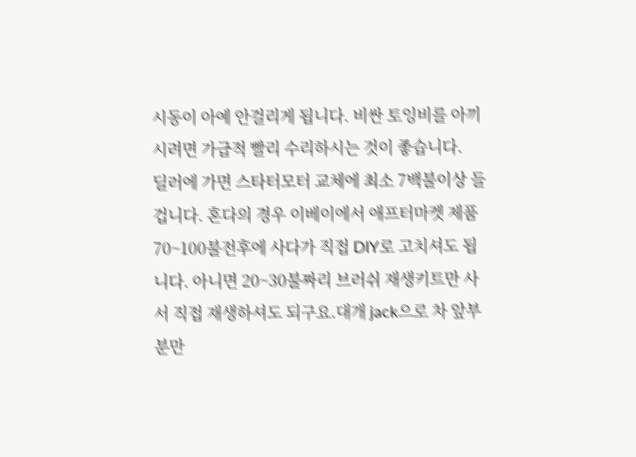시동이 아예 안걸리게 됩니다. 비싼 토잉비를 아끼시려면 가급적 빨리 수리하시는 것이 좋습니다.
딜러에 가면 스타터모터 교체에 최소 7백불이상 들겁니다. 혼다의 경우 이베이에서 애프터마켓 제품 70~100불전후에 사다가 직접 DIY로 고치셔도 됩니다. 아니면 20~30불짜리 브러쉬 재생키트만 사서 직접 재생하셔도 되구요.대개 jack으로 차 앞부분만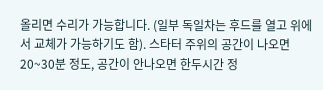올리면 수리가 가능합니다. (일부 독일차는 후드를 열고 위에서 교체가 가능하기도 함). 스타터 주위의 공간이 나오면 20~30분 정도, 공간이 안나오면 한두시간 정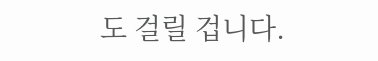도 걸릴 겁니다.